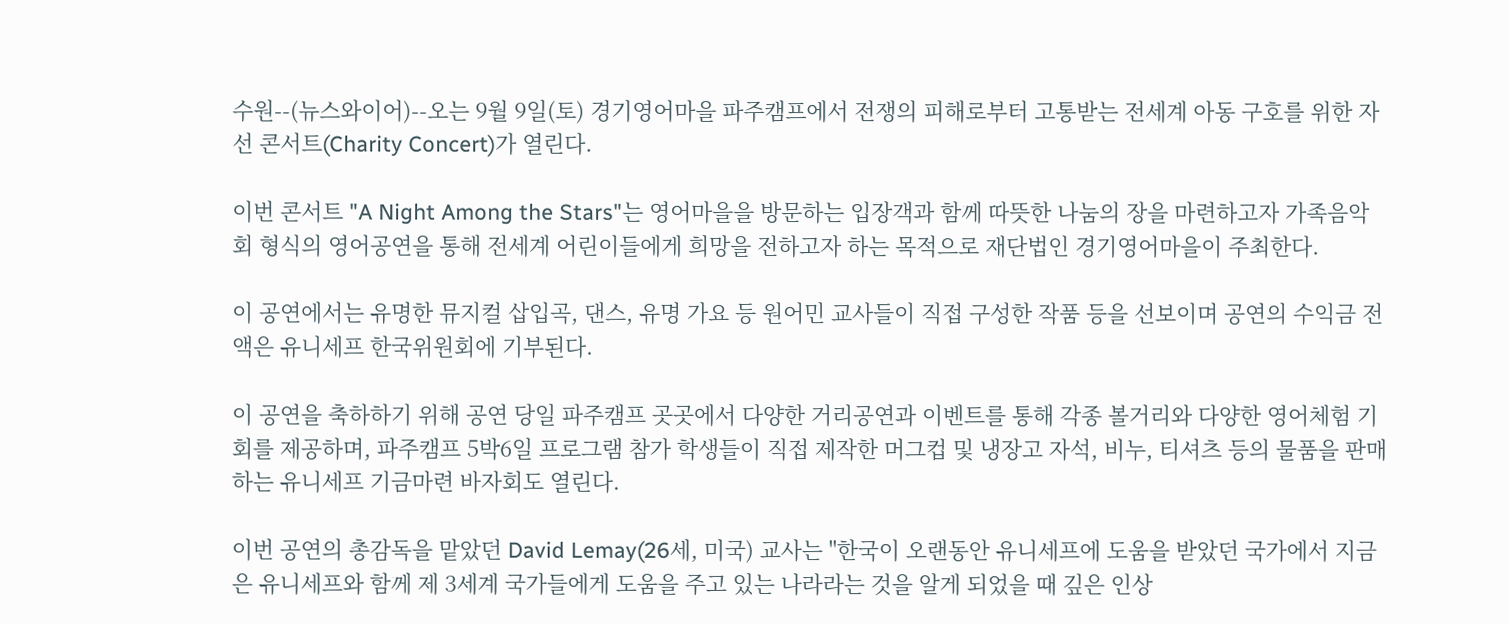수원--(뉴스와이어)--오는 9월 9일(토) 경기영어마을 파주캠프에서 전쟁의 피해로부터 고통받는 전세계 아동 구호를 위한 자선 콘서트(Charity Concert)가 열린다.

이번 콘서트 "A Night Among the Stars"는 영어마을을 방문하는 입장객과 함께 따뜻한 나눔의 장을 마련하고자 가족음악회 형식의 영어공연을 통해 전세계 어린이들에게 희망을 전하고자 하는 목적으로 재단법인 경기영어마을이 주최한다.

이 공연에서는 유명한 뮤지컬 삽입곡, 댄스, 유명 가요 등 원어민 교사들이 직접 구성한 작품 등을 선보이며 공연의 수익금 전액은 유니세프 한국위원회에 기부된다.

이 공연을 축하하기 위해 공연 당일 파주캠프 곳곳에서 다양한 거리공연과 이벤트를 통해 각종 볼거리와 다양한 영어체험 기회를 제공하며, 파주캠프 5박6일 프로그램 참가 학생들이 직접 제작한 머그컵 및 냉장고 자석, 비누, 티셔츠 등의 물품을 판매 하는 유니세프 기금마련 바자회도 열린다.

이번 공연의 총감독을 맡았던 David Lemay(26세, 미국) 교사는 "한국이 오랜동안 유니세프에 도움을 받았던 국가에서 지금은 유니세프와 함께 제 3세계 국가들에게 도움을 주고 있는 나라라는 것을 알게 되었을 때 깊은 인상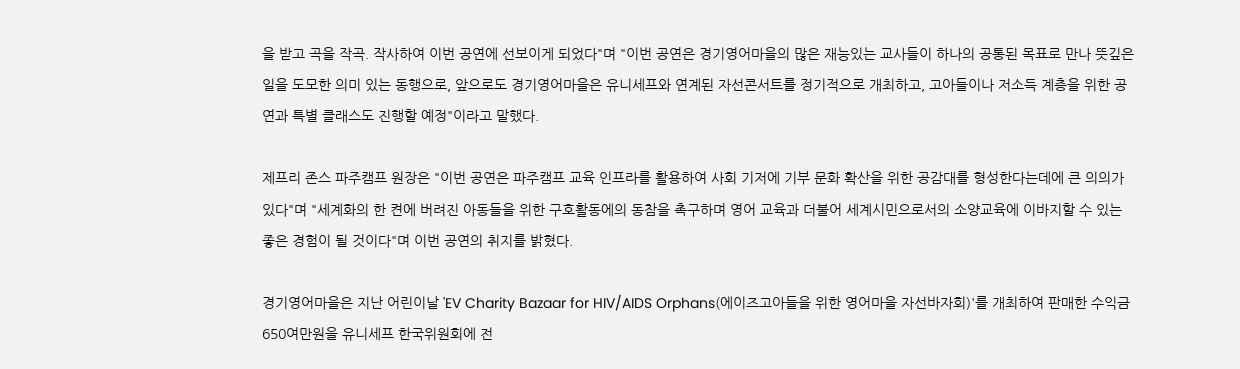을 받고 곡을 작곡. 작사하여 이번 공연에 선보이게 되었다"며 "이번 공연은 경기영어마을의 많은 재능있는 교사들이 하나의 공통된 목표로 만나 뜻깊은 일을 도모한 의미 있는 동행으로, 앞으로도 경기영어마을은 유니세프와 연계된 자선콘서트를 정기적으로 개최하고, 고아들이나 저소득 계층을 위한 공연과 특별 클래스도 진행할 예정"이라고 말했다.

제프리 존스 파주캠프 원장은 "이번 공연은 파주캠프 교육 인프라를 활용하여 사회 기저에 기부 문화 확산을 위한 공감대를 형성한다는데에 큰 의의가 있다"며 "세계화의 한 켠에 버려진 아동들을 위한 구호활동에의 동참을 촉구하며 영어 교육과 더불어 세계시민으로서의 소양교육에 이바지할 수 있는 좋은 경험이 될 것이다"며 이번 공연의 취지를 밝혔다.

경기영어마을은 지난 어린이날 'EV Charity Bazaar for HIV/AIDS Orphans(에이즈고아들을 위한 영어마을 자선바자회)'를 개최하여 판매한 수익금 650여만원을 유니세프 한국위원회에 전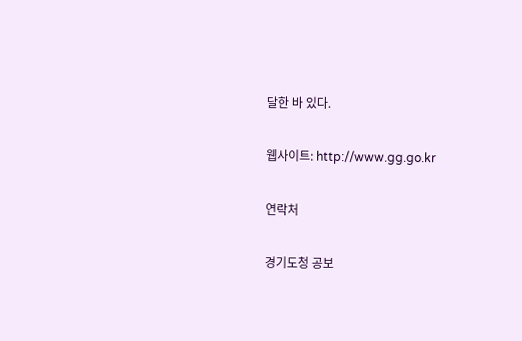달한 바 있다.

웹사이트: http://www.gg.go.kr

연락처

경기도청 공보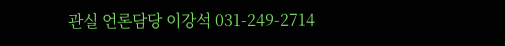관실 언론담당 이강석 031-249-2714